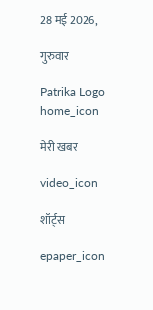28 मई 2026,

गुरुवार

Patrika Logo
home_icon

मेरी खबर

video_icon

शॉर्ट्स

epaper_icon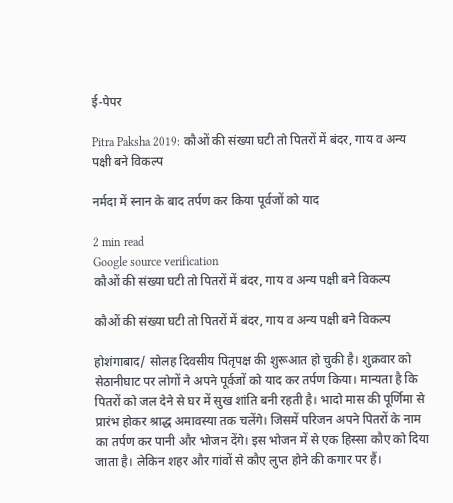ई-पेपर

Pitra Paksha 2019: कौओं की संख्या घटी तो पितरों में बंदर, गाय व अन्य पक्षी बने विकल्प

नर्मदा में स्नान के बाद तर्पण कर किया पूर्वजों को याद

2 min read
Google source verification
कौओं की संख्या घटी तो पितरों में बंदर, गाय व अन्य पक्षी बने विकल्प

कौओं की संख्या घटी तो पितरों में बंदर, गाय व अन्य पक्षी बने विकल्प

होशंगाबाद/ सोलह दिवसीय पितृपक्ष की शुरूआत हो चुकी है। शुक्रवार को सेठानीघाट पर लोगों ने अपने पूर्वजों को याद कर तर्पण किया। मान्यता है कि पितरों को जल देने से घर में सुख शांति बनी रहती है। भादो मास की पूर्णिमा से प्रारंभ होकर श्राद्ध अमावस्या तक चलेंगे। जिसमें परिजन अपने पितरों के नाम का तर्पण कर पानी और भोजन देंगे। इस भोजन में से एक हिस्सा कौए को दिया जाता है। लेकिन शहर और गांवों से कौए लुप्त होने की कगार पर हैं।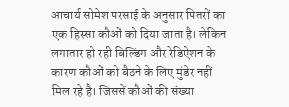आचार्य सोमेश परसाई के अनुसार पितरों का एक हिस्सा कौओं को दिया जाता है। लेकिन लगातार हो रही बिल्डिंग और रेडिऐशन के कारण कौओं को बैठने के लिए मुंडेर नहीं मिल रहे है। जिससें कौओं की संख्या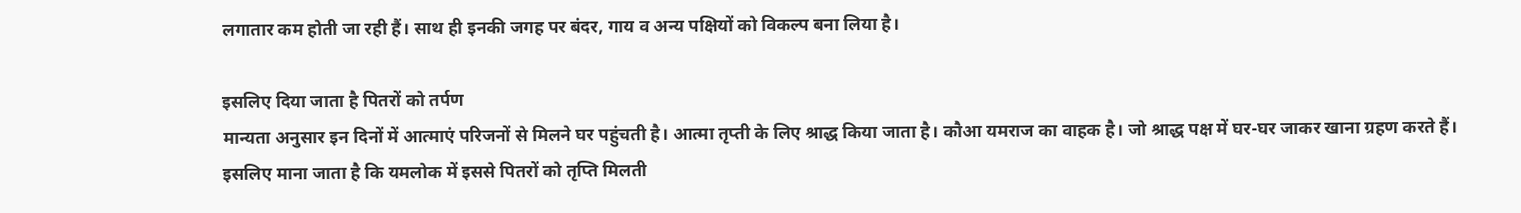लगातार कम होती जा रही हैं। साथ ही इनकी जगह पर बंदर, गाय व अन्य पक्षियों को विकल्प बना लिया है।

इसलिए दिया जाता है पितरों को तर्पण
मान्यता अनुसार इन दिनों में आत्माएं परिजनों से मिलने घर पहुंचती है। आत्मा तृप्ती के लिए श्राद्ध किया जाता है। कौआ यमराज का वाहक है। जो श्राद्ध पक्ष में घर-घर जाकर खाना ग्रहण करते हैं। इसलिए माना जाता है कि यमलोक में इससे पितरों को तृप्ति मिलती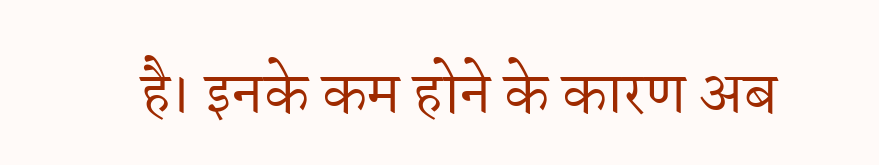है। इनके कम होने के कारण अब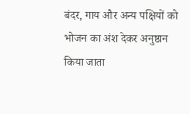बंदर, गाय और अन्य पक्षियों को भोजन का अंश देकर अनुष्ठान किया जाता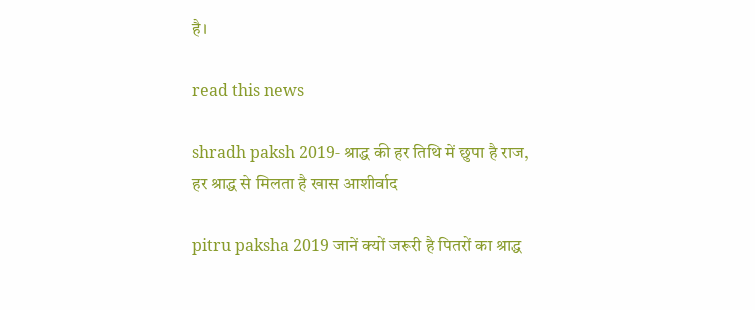है।

read this news

shradh paksh 2019- श्राद्ध की हर तिथि में छुपा है राज, हर श्राद्ध से मिलता है खास आशीर्वाद

pitru paksha 2019 जानें क्यों जरूरी है पितरों का श्राद्ध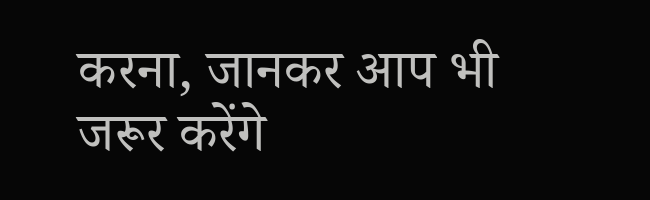करना, जानकर आप भी जरूर करेंगे